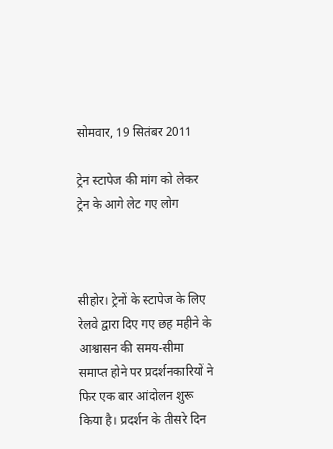सोमवार, 19 सितंबर 2011

ट्रेन स्टापेज की मांग को लेकर ट्रेन के आगे लेट गए लोग



सीहोर। ट्रेनों के स्टापेज के लिए रेलवे द्वारा दिए गए छह महीने के आश्वासन की समय-सीमा समाप्त होने पर प्रदर्शनकारियों ने फिर एक बार आंदोलन शुरू किया है। प्रदर्शन के तीसरे दिन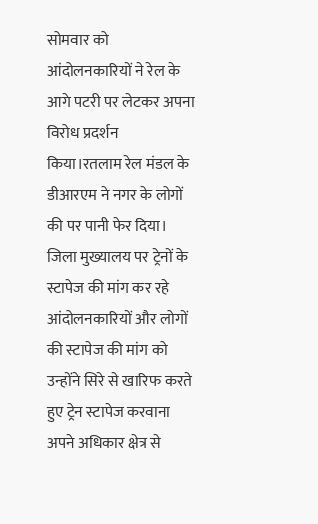सोमवार को आंदोलनकारियों ने रेल के आगे पटरी पर लेटकर अपना विरोध प्रदर्शन किया।रतलाम रेल मंडल के डीआरएम ने नगर के लोगों की पर पानी फेर दिया। जिला मुख्यालय पर ट्रेनों के स्टापेज की मांग कर रहे आंदोलनकारियों और लोगों की स्टापेज की मांग को उन्होंने सिरे से खारिफ करते हुए ट्रेन स्टापेज करवाना अपने अधिकार क्षेत्र से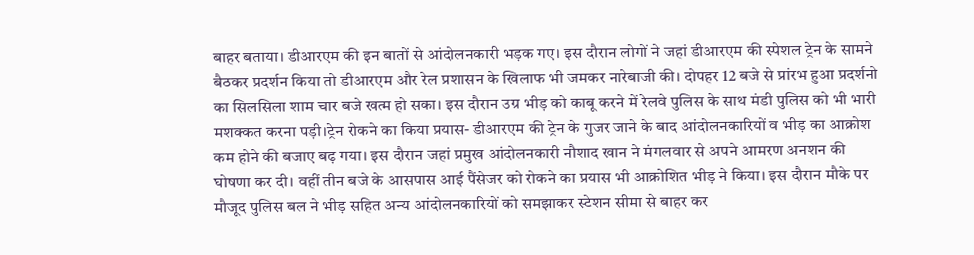बाहर बताया। डीआरएम की इन बातों से आंदोलनकारी भड़क गए। इस दौरान लोगों ने जहां डीआरएम की स्पेशल ट्रेन के सामने बैठकर प्रदर्शन किया तो डीआरएम और रेल प्रशासन के खिलाफ भी जमकर नारेबाजी की। दोपहर 12 बजे से प्रांरभ हुआ प्रदर्शनो का सिलसिला शाम चार बजे खत्म हो सका। इस दौरान उग्र भीड़ को काबू करने में रेलवे पुलिस के साथ मंडी पुलिस को भी भारी मशक्कत करना पड़ी।ट्रेन रोकने का किया प्रयास- डीआरएम की ट्रेन के गुजर जाने के बाद आंदोलनकारियों व भीड़ का आक्रोश कम होने की बजाए बढ़ गया। इस दौरान जहां प्रमुख आंदोलनकारी नौशाद खान ने मंगलवार से अपने आमरण अनशन की घोषणा कर दी। वहीं तीन बजे के आसपास आई पैंसेजर को रोकने का प्रयास भी आक्रोशित भीड़ ने किया। इस दौरान मौके पर मौजूद पुलिस बल ने भीड़ सहित अन्य आंदोलनकारियों को समझाकर स्टेशन सीमा से बाहर कर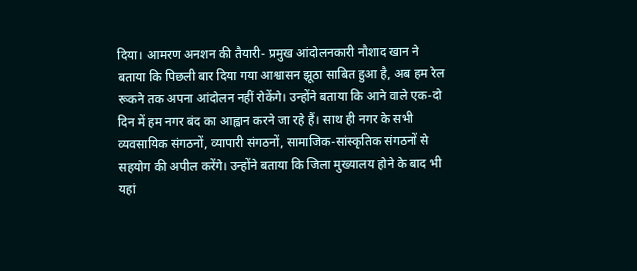दिया। आमरण अनशन की तैयारी- प्रमुख आंदोलनकारी नौशाद खान ने बताया कि पिछली बार दिया गया आश्वासन झूठा साबित हुआ है, अब हम रेल रूकने तक अपना आंदोलन नहीं रोकेंगे। उन्होंने बताया कि आने वाले एक-दो दिन में हम नगर बंद का आह्वान करने जा रहे हैं। साथ ही नगर के सभी व्यवसायिक संगठनों, व्यापारी संगठनों, सामाजिक-सांस्कृतिक संगठनों से सहयोग की अपील करेंगे। उन्होंने बताया कि जिला मुख्यालय होने के बाद भी यहां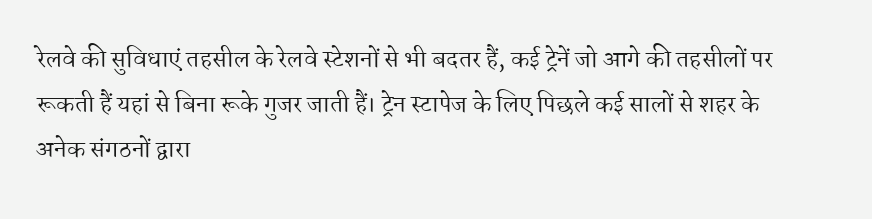रेलवे की सुविधाएं तहसील के रेलवे स्टेशनों से भी बदतर हैं, कई ट्रेनें जो आगे की तहसीलों पर रूकती हैं यहां से बिना रूके गुजर जाती हैं। ट्रेन स्टापेज के लिए पिछले कई सालों से शहर के अनेक संगठनों द्वारा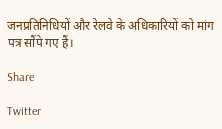जनप्रतिनिधियों और रेलवे के अधिकारियों को मांग पत्र सौंपे गए हैं।

Share

Twitter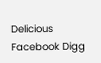Delicious Facebook Digg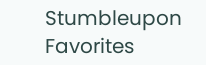Stumbleupon Favorites